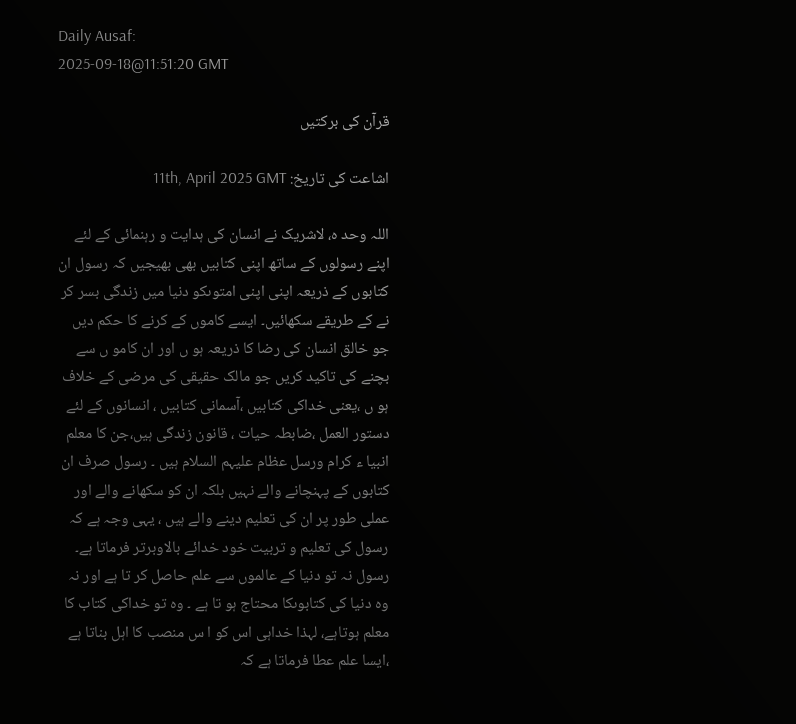Daily Ausaf:
2025-09-18@11:51:20 GMT

قرآن کی برکتیں

اشاعت کی تاریخ: 11th, April 2025 GMT

اللہ وحد ہ، لاشریک نے انسان کی ہدایت و رہنمائی کے لئے اپنے رسولوں کے ساتھ اپنی کتابیں بھی بھیجیں کہ رسول ان کتابوں کے ذریعہ اپنی اپنی امتوںکو دنیا میں زندگی بسر کر نے کے طریقے سکھائیں۔ ایسے کاموں کے کرنے کا حکم دیں جو خالق انسان کی رضا کا ذریعہ ہو ں اور ان کامو ں سے بچنے کی تاکید کریں جو مالک حقیقی کی مرضی کے خلاف ہو ں ،یعنی خداکی کتابیں ،آسمانی کتابیں ، انسانوں کے لئے دستور العمل ،ضابطہ حیات ، قانون زندگی ہیں،جن کا معلم انبیا ء کرام ورسل عظام علیہم السلام ہیں ۔ رسول صرف ان کتابوں کے پہنچانے والے نہیں بلکہ ان کو سکھانے والے اور عملی طور پر ان کی تعلیم دینے والے ہیں ، یہی وجہ ہے کہ رسول کی تعلیم و تربیت خود خدائے بالاوبرتر فرماتا ہے۔ رسول نہ تو دنیا کے عالموں سے علم حاصل کر تا ہے اور نہ وہ دنیا کی کتابوںکا محتاج ہو تا ہے ۔ وہ تو خداکی کتاب کا معلم ہوتاہے، لہذا خداہی اس کو ا س منصب کا اہل بناتا ہے ،ایسا علم عطا فرماتا ہے کہ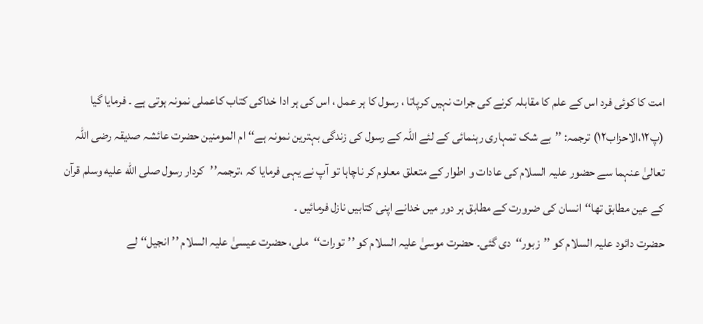امت کا کوئی فرد اس کے علم کا مقابلہ کرنے کی جرات نہیں کرپاتا ، رسول کا ہر عمل ، اس کی ہر ادا خداکی کتاب کاعملی نمونہ ہوتی ہے ۔ فرمایا گیا (پ۱۲،الاحزاب۱۲) ترجمہ: ’’بے شک تمہاری رہنمائی کے لئے اللہ کے رسول کی زندگی بہترین نمونہ ہے‘‘ ام المومنین حضرت عائشہ صدیقہ رضی اللہ تعالیٰ عنہما سے حضور علیہ السلام کی عادات و اطوار کے متعلق معلوم کر ناچاہا تو آپ نے یہی فرمایا کہ ،ترجمہ’’کردار رسول صلى الله عليه وسلم قرآن کے عین مطابق تھا‘‘انسان کی ضرورت کے مطابق ہر دور میں خدانے اپنی کتابیں نازل فرمائیں ۔
حضرت دائود علیہ السلام کو ’’زبور‘‘دی گئی۔ حضرت موسیٰ علیہ السلام کو ’’تورات‘‘ملی، حضرت عیسیٰ علیہ السلام ’’انجیل‘‘ لے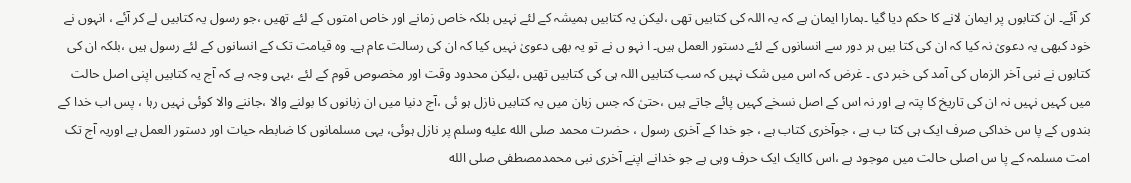کر آئے۔ ان کتابوں پر ایمان لانے کا حکم دیا گیا ۔ہمارا ایمان ہے کہ یہ اللہ کی کتابیں تھی ،لیکن یہ کتابیں ہمیشہ کے لئے نہیں بلکہ خاص زمانے اور خاص امتوں کے لئے تھیں ،جو رسول یہ کتابیں لے کر آئے ، انہوں نے خود کبھی یہ دعویٰ نہ کیا کہ ان کی کتا بیں ہر دور سے انسانوں کے لئے دستور العمل ہیں۔ ا نہو ں نے تو یہ بھی دعویٰ نہیں کیا کہ ان کی رسالت عام ہے۔ وہ قیامت تک کے انسانوں کے لئے رسول ہیں ،بلکہ ان کی کتابوں نے نبی آخر الزماں کی آمد کی خبر دی ۔ غرض کہ اس میں شک نہیں کہ سب کتابیں اللہ ہی کی کتابیں تھیں ،لیکن محدود وقت اور مخصوص قوم کے لئے ،یہی وجہ ہے کہ آج یہ کتابیں اپنی اصل حالت میں کہیں نہیں نہ ان کی تاریخ کا پتہ ہے اور نہ اس کے اصل نسخے کہیں پائے جاتے ہیں ،حتیٰ کہ جس زبان میں یہ کتابیں نازل ہو ئی ،آج دنیا میں ان زبانوں کا بولنے والا ،جاننے والا کوئی نہیں رہا ، پس اب خدا کے بندوں کے پا س خداکی صرف ایک ہی کتا ب ہے ، جوآخری کتاب ہے ، جو خدا کے آخری رسول ، حضرت محمد صلى الله عليه وسلم پر نازل ہوئی، یہی مسلمانوں کا ضابطہ حیات اور دستور العمل ہے اوریہ آج تک امت مسلمہ کے پا س اصلی حالت میں موجود ہے ،اس کاایک ایک حرف وہی ہے جو خدانے اپنے آخری نبی محمدمصطفی صلى الله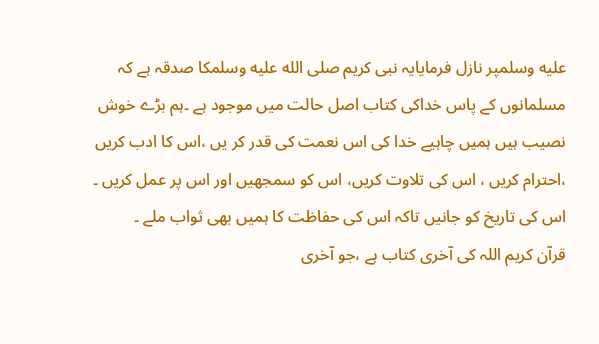عليه وسلمپر نازل فرمایایہ نبی کریم صلى الله عليه وسلمکا صدقہ ہے کہ مسلمانوں کے پاس خداکی کتاب اصل حالت میں موجود ہے ۔ہم بڑے خوش نصیب ہیں ہمیں چاہیے خدا کی اس نعمت کی قدر کر یں ،اس کا ادب کریں ،احترام کریں ، اس کی تلاوت کریں، اس کو سمجھیں اور اس پر عمل کریں ۔ اس کی تاریخ کو جانیں تاکہ اس کی حفاظت کا ہمیں بھی ثواب ملے ۔
قرآن کریم اللہ کی آخری کتاب ہے ،جو آخری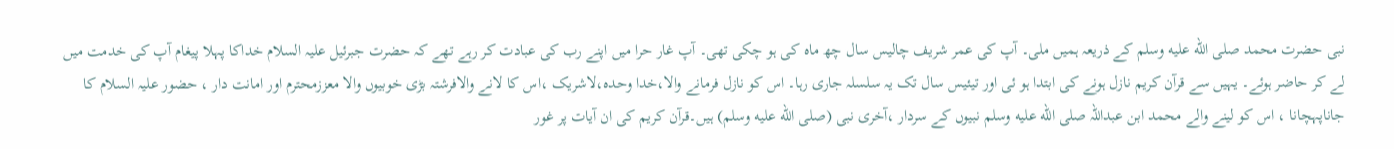نبی حضرت محمد صلى الله عليه وسلم کے ذریعہ ہمیں ملی۔ آپ کی عمر شریف چالیس سال چھ ماہ کی ہو چکی تھی۔ آپ غار حرا میں اپنے رب کی عبادت کر رہے تھے کہ حضرت جبرئیل علیہ السلام خداکا پہلا پیغام آپ کی خدمت میں لے کر حاضر ہوئے۔ یہیں سے قرآن کریم نازل ہونے کی ابتدا ہو ئی اور تیئیس سال تک یہ سلسلہ جاری رہا۔ اس کو نازل فرمانے والا،خدا وحدہ،لاشریک ،اس کا لانے والافرشتہ بڑی خوبیوں والا معززمحترم اور امانت دار ، حضور علیہ السلام کا جاناپہچانا ، اس کو لینے والے محمد ابن عبداللہ صلى الله عليه وسلم نبیوں کے سردار ،آخری نبی (صلى الله عليه وسلم) ہیں۔قرآن کریم کی ان آیات پر غور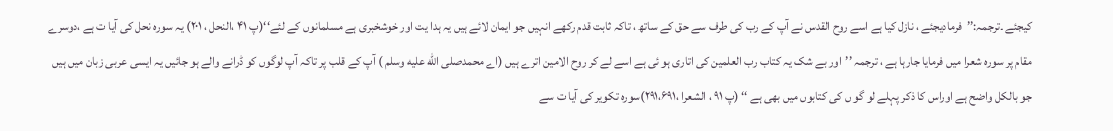کیجئے ۔ترجمہ:’’فرمادیجئے ، نازل کیا ہے اسے روح القدس نے آپ کے رب کی طرف سے حق کے ساتھ ، تاکہ ثابت قدم رکھے انہیں جو ایمان لائے ہیں یہ ہدا یت اور خوشخبری ہے مسلمانوں کے لئے‘‘(پ ۴۱ ،النحل ، ۲۰۱) یہ سورہ نحل کی آیا ت ہے ،دوسرے مقام پر سورہ شعرا میں فرمایا جارہا ہے ، ترجمہ ’’اور بے شک یہ کتاب رب العلمین کی اتاری ہو ئی ہے اسے لے کر روح الامین اترے ہیں (اے محمدصلى الله عليه وسلم ) آپ کے قلب پر تاکہ آپ لوگوں کو ڈرانے والے ہو جائیں یہ ایسی عربی زبان میں ہیں جو بالکل واضح ہے اوراس کا ذکر پہلے لو گو ں کی کتابوں میں بھی ہے ‘‘ (پ ۹۱ ، الشعرا ،۲۹۱،۶۹۱)سورہ تکویر کی آیا ت سے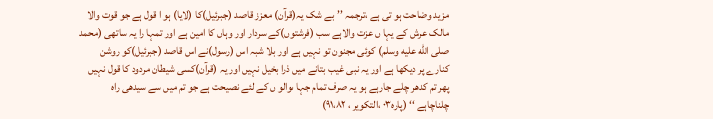مزید وضاحت ہو تی ہے ،ترجمہ ’’بے شک یہ(قرآن) معزز قاصد (جبرئیل)کا (لایا) ہو ا قول ہے جو قوت والا مالک عرش کے یہا ں عزت والاہے سب (فرشتوں)کے سردار اور وہاں کا امین ہے اور تمہا را یہ ساتھی (محمد صلى الله عليه وسلم) کوئی مجنون تو نہیں ہے اور بلا شبہ اس (رسول)نے اس قاصد (جبرئیل)کو روشن کنارے پر دیکھا ہے اور یہ نبی غیب بتانے میں ذرا بخیل نہیں اور یہ (قرآن)کسی شیطان مردود کا قول نہیں پھر تم کدھر چلے جارہے ہو یہ صرف تمام جہا ںوالو ں کے لئے نصیحت ہے جو تم میں سے سیدھی راہ چلناچاہے ‘‘ (پارہ۰۳ ،التکویر ، ۹۱،۸۲)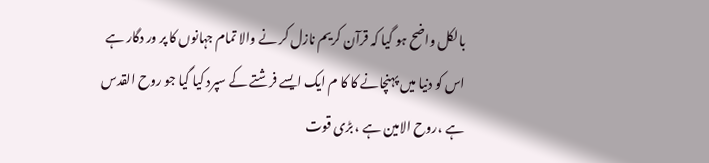بالکل واضح ہو گیا کہ قرآن کریم نازل کر نے والا تمام جہانوں کا پر ور دگار ہے اس کو دنیا میں پہنچانے کا کا م ایک ایسے فرشتے کے سپرد کیا گیا جو روح القدس ہے ،روح الامین ہے ، بڑی قوت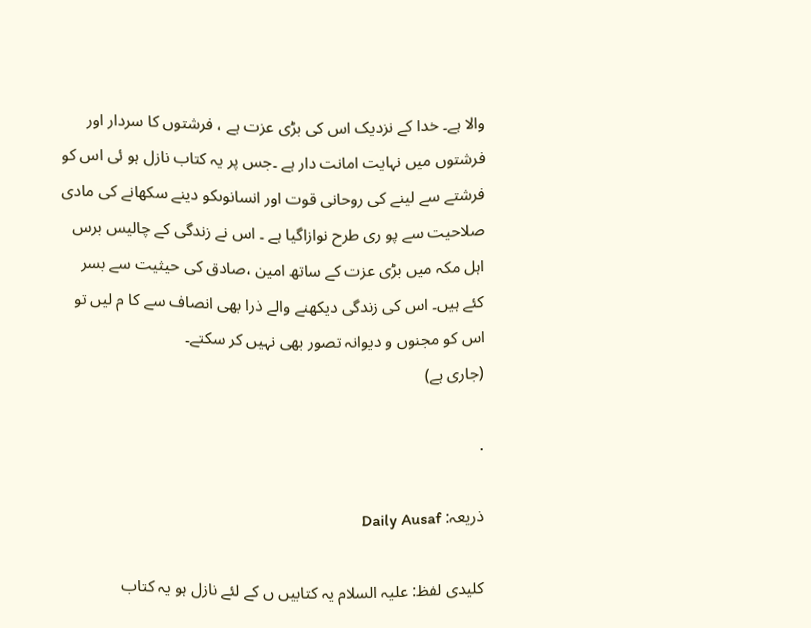والا ہے۔ خدا کے نزدیک اس کی بڑی عزت ہے ، فرشتوں کا سردار اور فرشتوں میں نہایت امانت دار ہے ۔جس پر یہ کتاب نازل ہو ئی اس کو فرشتے سے لینے کی روحانی قوت اور انسانوںکو دینے سکھانے کی مادی صلاحیت سے پو ری طرح نوازاگیا ہے ۔ اس نے زندگی کے چالیس برس اہل مکہ میں بڑی عزت کے ساتھ امین ،صادق کی حیثیت سے بسر کئے ہیں۔ اس کی زندگی دیکھنے والے ذرا بھی انصاف سے کا م لیں تو اس کو مجنوں و دیوانہ تصور بھی نہیں کر سکتے۔
(جاری ہے)

.

ذریعہ: Daily Ausaf

کلیدی لفظ: علیہ السلام یہ کتابیں ں کے لئے نازل ہو یہ کتاب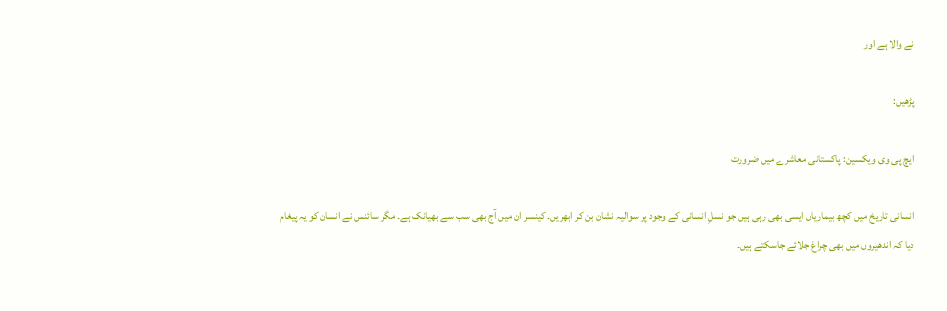نے والا ہے اور

پڑھیں:

ایچ پی وی ویکسین: پاکستانی معاشرے میں ضرورت

انسانی تاریخ میں کچھ بیماریاں ایسی بھی رہی ہیں جو نسلِ انسانی کے وجود پر سوالیہ نشان بن کر ابھریں۔ کینسر ان میں آج بھی سب سے بھیانک ہے۔ مگر سائنس نے انسان کو یہ پیغام دیا کہ اندھیروں میں بھی چراغ جلائے جاسکتے ہیں۔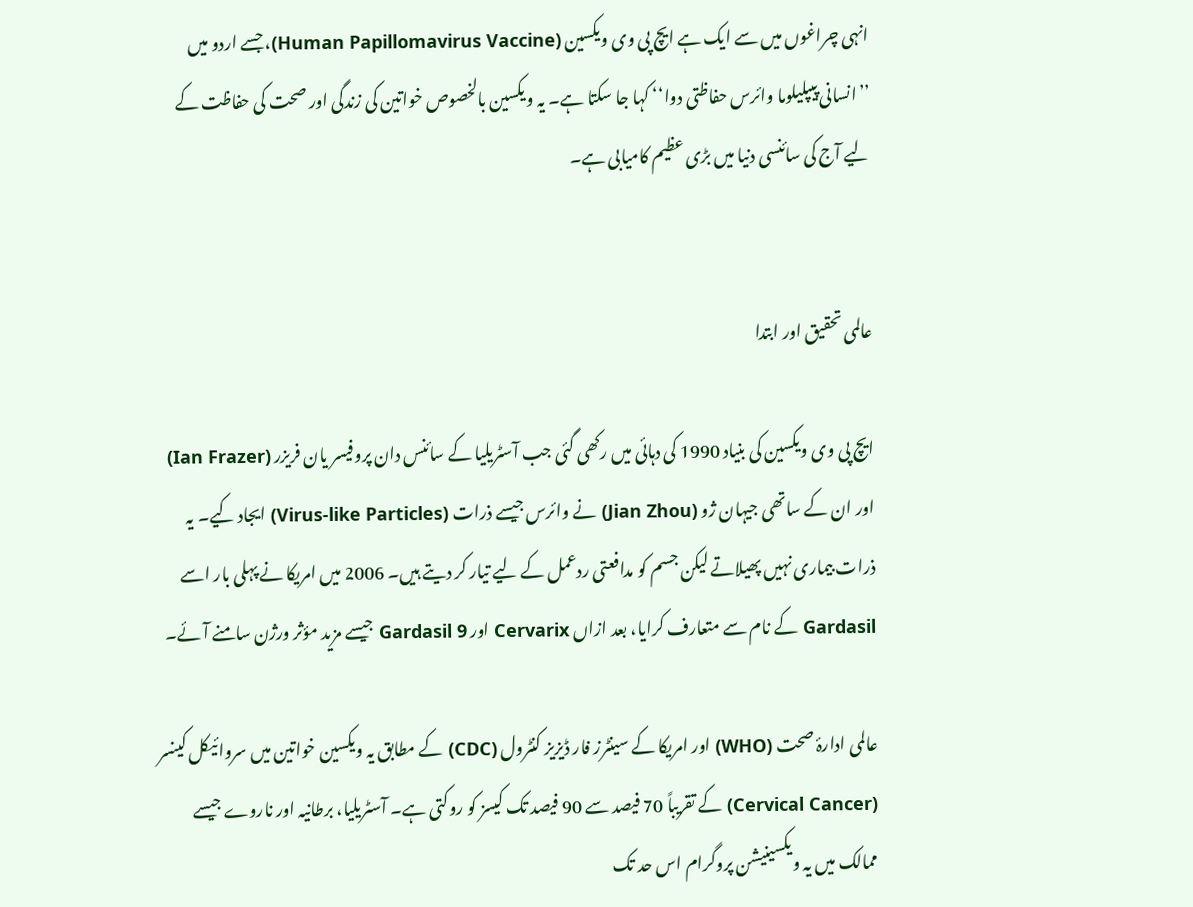انہی چراغوں میں سے ایک ہے ایچ پی وی ویکسین (Human Papillomavirus Vaccine)، جسے اردو میں ’’انسانی پیپلیلوما وائرس حفاظتی دوا‘‘ کہا جا سکتا ہے۔ یہ ویکسین بالخصوص خواتین کی زندگی اور صحت کی حفاظت کے لیے آج کی سائنسی دنیا میں بڑی عظیم کامیابی ہے۔


عالمی تحقیق اور ابتدا

ایچ پی وی ویکسین کی بنیاد 1990 کی دہائی میں رکھی گئی جب آسٹریلیا کے سائنس دان پروفیسر یان فریزر (Ian Frazer) اور ان کے ساتھی جیہان ژو (Jian Zhou) نے وائرس جیسے ذرات (Virus-like Particles) ایجاد کیے۔ یہ ذرات بیماری نہیں پھیلاتے لیکن جسم کو مدافعتی ردعمل کے لیے تیار کر دیتے ہیں۔ 2006 میں امریکا نے پہلی بار اسے Gardasil کے نام سے متعارف کرایا، بعد ازاں Cervarix اور Gardasil 9 جیسے مزید مؤثر ورژن سامنے آئے۔

عالمی ادارۂ صحت (WHO) اور امریکا کے سینٹرز فار ڈیزیز کنٹرول (CDC) کے مطابق یہ ویکسین خواتین میں سروائیکل کینسر (Cervical Cancer) کے تقریباً 70 فیصد سے 90 فیصد تک کیسز کو روکتی ہے۔ آسٹریلیا، برطانیہ اور ناروے جیسے ممالک میں یہ ویکسینیشن پروگرام اس حد تک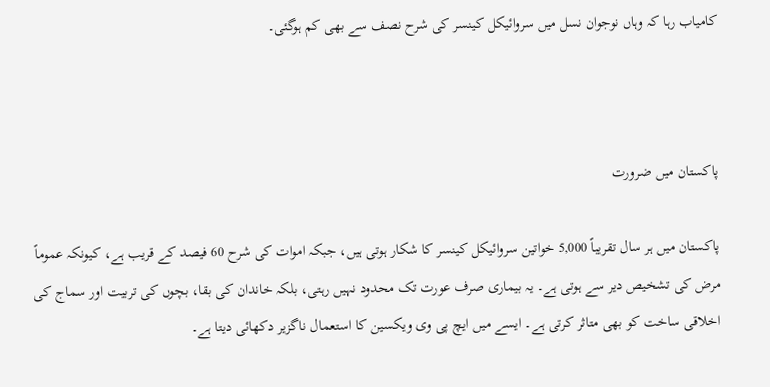کامیاب رہا کہ وہاں نوجوان نسل میں سروائیکل کینسر کی شرح نصف سے بھی کم ہوگئی۔



پاکستان میں ضرورت

پاکستان میں ہر سال تقریباً 5,000 خواتین سروائیکل کینسر کا شکار ہوتی ہیں، جبکہ اموات کی شرح 60 فیصد کے قریب ہے، کیونکہ عموماً مرض کی تشخیص دیر سے ہوتی ہے۔ یہ بیماری صرف عورت تک محدود نہیں رہتی، بلکہ خاندان کی بقا، بچوں کی تربیت اور سماج کی اخلاقی ساخت کو بھی متاثر کرتی ہے۔ ایسے میں ایچ پی وی ویکسین کا استعمال ناگزیر دکھائی دیتا ہے۔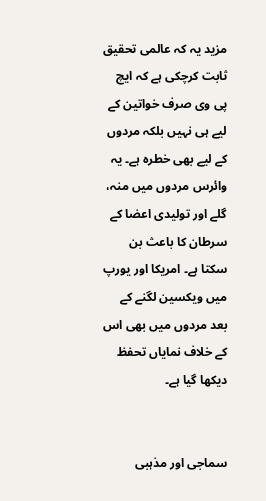مزید یہ کہ عالمی تحقیق ثابت کرچکی ہے کہ ایچ پی وی صرف خواتین کے لیے ہی نہیں بلکہ مردوں کے لیے بھی خطرہ ہے۔ یہ وائرس مردوں میں منہ، گلے اور تولیدی اعضا کے سرطان کا باعث بن سکتا ہے۔ امریکا اور یورپ میں ویکسین لگنے کے بعد مردوں میں بھی اس کے خلاف نمایاں تحفظ دیکھا گیا ہے۔


سماجی اور مذہبی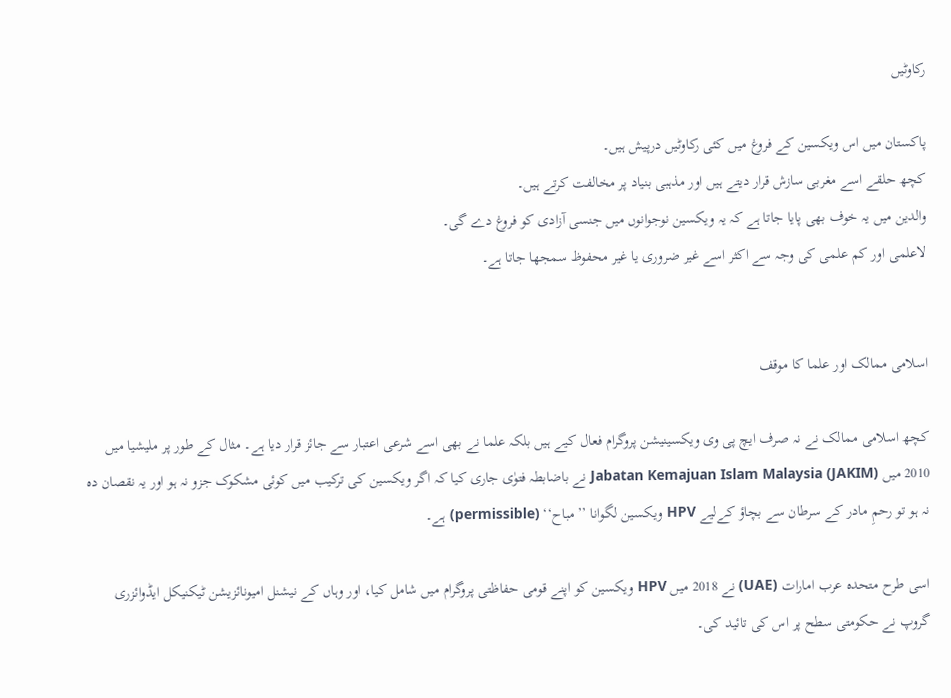رکاوٹیں

پاکستان میں اس ویکسین کے فروغ میں کئی رکاوٹیں درپیش ہیں۔
کچھ حلقے اسے مغربی سازش قرار دیتے ہیں اور مذہبی بنیاد پر مخالفت کرتے ہیں۔
والدین میں یہ خوف بھی پایا جاتا ہے کہ یہ ویکسین نوجوانوں میں جنسی آزادی کو فروغ دے گی۔
لاعلمی اور کم علمی کی وجہ سے اکثر اسے غیر ضروری یا غیر محفوظ سمجھا جاتا ہے۔


اسلامی ممالک اور علما کا موقف

کچھ اسلامی ممالک نے نہ صرف ایچ پی وی ویکسینیشن پروگرام فعال کیے ہیں بلکہ علما نے بھی اسے شرعی اعتبار سے جائز قرار دیا ہے۔ مثال کے طور پر ملیشیا میں 2010 میں Jabatan Kemajuan Islam Malaysia (JAKIM) نے باضابطہ فتوٰی جاری کیا کہ اگر ویکسین کی ترکیب میں کوئی مشکوک جزو نہ ہو اور یہ نقصان دہ نہ ہو تو رحمِ مادر کے سرطان سے بچاؤ کےلیے HPV ویکسین لگوانا ’’مباح‘‘ (permissible) ہے۔

اسی طرح متحدہ عرب امارات (UAE) نے 2018 میں HPV ویکسین کو اپنے قومی حفاظتی پروگرام میں شامل کیا، اور وہاں کے نیشنل امیونائزیشن ٹیکنیکل ایڈوائزری گروپ نے حکومتی سطح پر اس کی تائید کی۔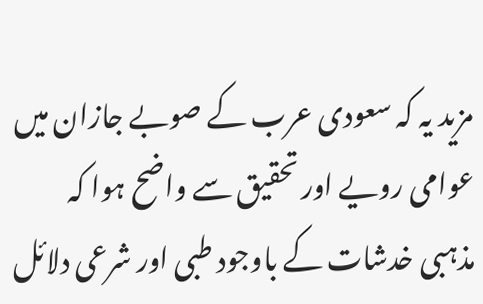مزید یہ کہ سعودی عرب کے صوبے جازان میں عوامی رویے اور تحقیق سے واضح ہوا کہ مذہبی خدشات کے باوجود طبی اور شرعی دلائل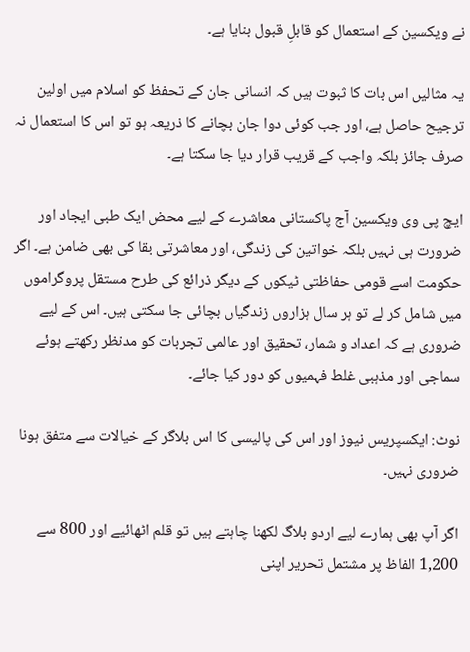نے ویکسین کے استعمال کو قابلِ قبول بنایا ہے۔

یہ مثالیں اس بات کا ثبوت ہیں کہ انسانی جان کے تحفظ کو اسلام میں اولین ترجیح حاصل ہے، اور جب کوئی دوا جان بچانے کا ذریعہ ہو تو اس کا استعمال نہ صرف جائز بلکہ واجب کے قریب قرار دیا جا سکتا ہے۔

ایچ پی وی ویکسین آج پاکستانی معاشرے کے لیے محض ایک طبی ایجاد اور ضرورت ہی نہیں بلکہ خواتین کی زندگی، اور معاشرتی بقا کی بھی ضامن ہے۔ اگر حکومت اسے قومی حفاظتی ٹیکوں کے دیگر ذرائع کی طرح مستقل پروگراموں میں شامل کر لے تو ہر سال ہزاروں زندگیاں بچائی جا سکتی ہیں۔ اس کے لیے ضروری ہے کہ اعداد و شمار، تحقیق اور عالمی تجربات کو مدنظر رکھتے ہوئے سماجی اور مذہبی غلط فہمیوں کو دور کیا جائے۔

نوٹ: ایکسپریس نیوز اور اس کی پالیسی کا اس بلاگر کے خیالات سے متفق ہونا ضروری نہیں۔

اگر آپ بھی ہمارے لیے اردو بلاگ لکھنا چاہتے ہیں تو قلم اٹھائیے اور 800 سے 1,200 الفاظ پر مشتمل تحریر اپنی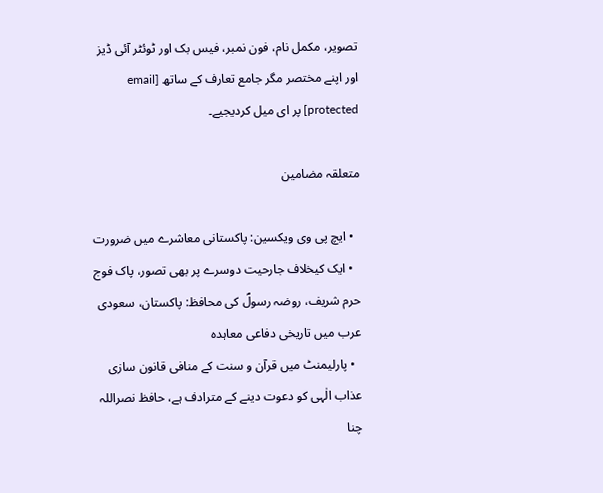تصویر، مکمل نام، فون نمبر، فیس بک اور ٹوئٹر آئی ڈیز اور اپنے مختصر مگر جامع تعارف کے ساتھ [email protected] پر ای میل کردیجیے۔

متعلقہ مضامین

  • ایچ پی وی ویکسین: پاکستانی معاشرے میں ضرورت
  • ایک کیخلاف جارحیت دوسرے پر بھی تصور، پاک فوج حرم شریف، روضہ رسولؐ کی محافظ: پاکستان، سعودی عرب میں تاریخی دفاعی معاہدہ
  • پارلیمنٹ میں قرآن و سنت کے منافی قانون سازی عذاب الٰہی کو دعوت دینے کے مترادف ہے، حافظ نصراللہ چنا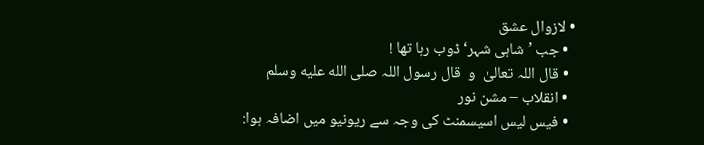• لازوال عشق
  • جب ’شاہی شہر‘ ڈوب رہا تھا !
  • قال اللہ تعالیٰ  و  قال رسول اللہ صلى الله عليه وسلم
  • انقلاب – مشن نور
  • فیس لیس اسیسمنٹ کی وجہ سے ریونیو میں اضافہ ہوا: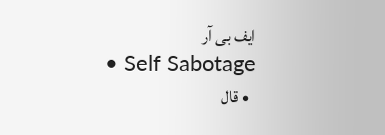ایف بی آر
  • Self Sabotage
  • قال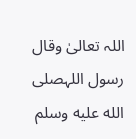اللہ تعالیٰ وقال رسول اللہصلى الله عليه وسلم